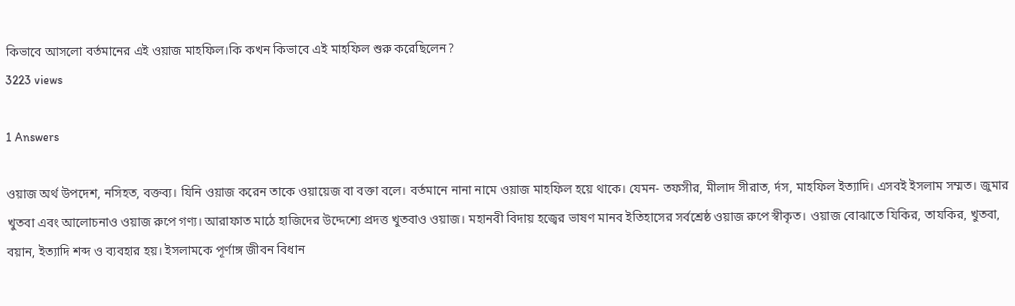কিভাবে আসলো বর্তমানের এই ওয়াজ মাহফিল।কি কখন কিভাবে এই মাহফিল শুরু করেছিলেন?
3223 views

1 Answers

ওয়াজ অর্থ উপদেশ, নসিহত, বক্তব্য। যিনি ওয়াজ করেন তাকে ওয়ায়েজ বা বক্তা বলে। বর্তমানে নানা নামে ওয়াজ মাহফিল হয়ে থাকে। যেমন- তফসীর, মীলাদ সীরাত, র্দস, মাহফিল ইত্যাদি। এসবই ইসলাম সম্মত। জুমার খুতবা এবং আলোচনাও ওয়াজ রুপে গণ্য। আরাফাত মাঠে হাজিদের উদ্দেশ্যে প্রদত্ত খুতবাও ওয়াজ। মহানবী বিদায় হজ্বের ভাষণ মানব ইতিহাসের সর্বশ্রেষ্ঠ ওয়াজ রুপে স্বীকৃত। ওয়াজ বোঝাতে যিকির, তাযকির, খুতবা, বয়ান, ইত্যাদি শব্দ ও ব্যবহার হয়। ইসলামকে পূর্ণাঙ্গ জীবন বিধান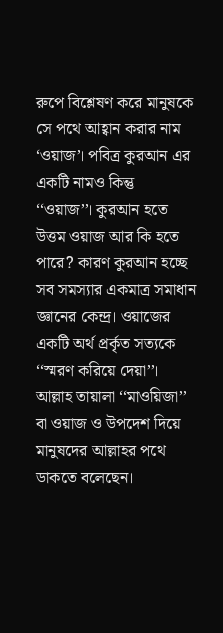রুপে বিশ্লেষণ করে মানুষকে সে পথে আহ্বান করার নাম ‘ওয়াজ’। পবিত্র কুরআন এর একটি নামও কিন্তু ‘‘ওয়াজ’’। কুরআন হতে উত্তম ওয়াজ আর কি হতে পারে? কারণ কুরআন হচ্ছে সব সমস্যার একমাত্র সমাধান জ্ঞানের কেন্দ্র। ওয়াজের একটি অর্থ প্রর্কৃত সত্যকে ‘‘স্মরণ করিয়ে দেয়া’’। আল্লাহ তায়ালা ‘‘মাওয়িজা’’ বা ওয়াজ ও উপদেশ দিয়ে মানুষদের আল্লাহর পথে ডাকতে বলেছেন।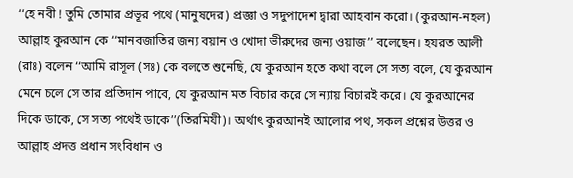‘‘হে নবী ! তুমি তোমার প্রভূর পথে (মানুষদের) প্রজ্ঞা ও সদুপাদেশ দ্বারা আহবান করো। (কুরআন-নহল) আল্লাহ কুরআন কে ‘‘মানবজাতির জন্য বয়ান ও খোদা ভীরুদের জন্য ওয়াজ’’ বলেছেন। হযরত আলী (রাঃ) বলেন ‘‘আমি রাসূল (সঃ) কে বলতে শুনেছি, যে কুরআন হতে কথা বলে সে সত্য বলে, যে কুরআন মেনে চলে সে তার প্রতিদান পাবে, যে কুরআন মত বিচার করে সে ন্যায় বিচারই করে। যে কুরআনের দিকে ডাকে, সে সত্য পথেই ডাকে’’(তিরমিযী)। অর্থাৎ কুরআনই আলোর পথ, সকল প্রশ্নের উত্তর ও আল্লাহ প্রদত্ত প্রধান সংবিধান ও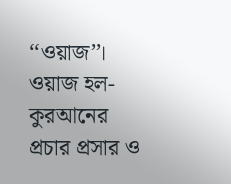‘‘ওয়াজ’’। ওয়াজ হল-কুরআনের প্রচার প্রসার ও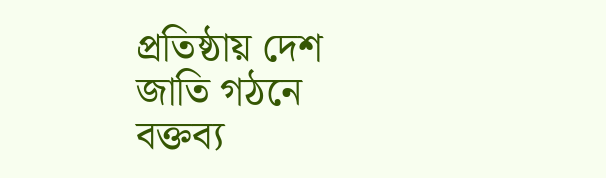প্রতিষ্ঠায় দেশ জাতি গঠনে বক্তব্য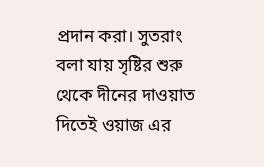প্রদান করা। সুতরাং বলা যায় সৃষ্টির শুরু থেকে দীনের দাওয়াত দিতেই ওয়াজ এর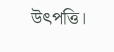উৎপত্তি।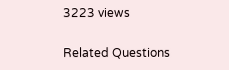3223 views

Related Questions